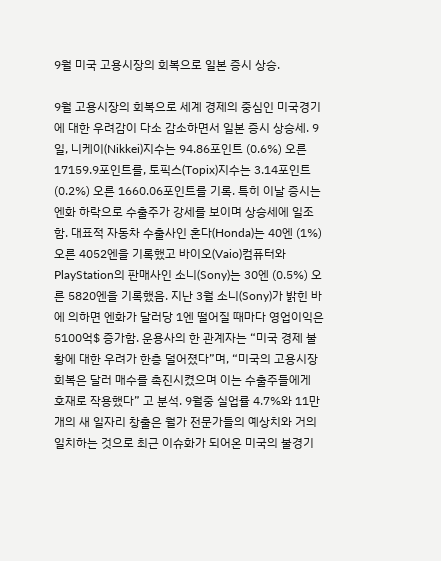9월 미국 고용시장의 회복으로 일본 증시 상승.

9월 고용시장의 회복으로 세계 경제의 중심인 미국경기에 대한 우려감이 다소 감소하면서 일본 증시 상승세. 9일, 니케이(Nikkei)지수는 94.86포인트 (0.6%) 오른 17159.9포인트를, 토픽스(Topix)지수는 3.14포인트 (0.2%) 오른 1660.06포인트를 기록. 특히 이날 증시는 엔화 하락으로 수출주가 강세를 보이며 상승세에 일조함. 대표적 자동차 수출사인 혼다(Honda)는 40엔 (1%) 오른 4052엔을 기록했고 바이오(Vaio)컴퓨터와 PlayStation의 판매사인 소니(Sony)는 30엔 (0.5%) 오른 5820엔을 기록했음. 지난 3월 소니(Sony)가 밝힌 바에 의하면 엔화가 달러당 1엔 떨어질 때마다 영업이익은 5100억$ 증가함. 운용사의 한 관계자는 “미국 경제 불황에 대한 우려가 한층 덜어졌다”며, “미국의 고용시장 회복은 달러 매수를 촉진시켰으며 이는 수출주들에게 호재로 작용했다” 고 분석. 9월중 실업률 4.7%와 11만개의 새 일자리 창출은 월가 전문가들의 예상치와 거의 일치하는 것으로 최근 이슈화가 되어온 미국의 불경기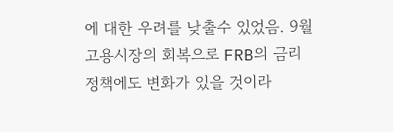에 대한 우려를 낮출수 있었음. 9월 고용시장의 회복으로 FRB의 금리정책에도 변화가 있을 것이라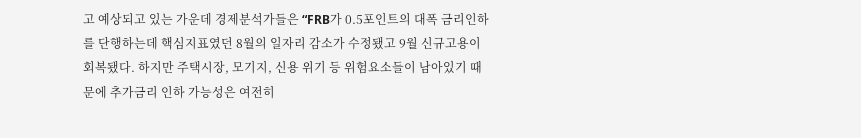고 예상되고 있는 가운데 경제분석가들은 “FRB가 0.5포인트의 대폭 금리인하를 단행하는데 핵심지표였던 8월의 일자리 감소가 수정됐고 9월 신규고용이 회복됐다. 하지만 주택시장, 모기지, 신용 위기 등 위험요소들이 남아있기 때문에 추가금리 인하 가능성은 여전히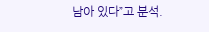남아 있다”고 분석.